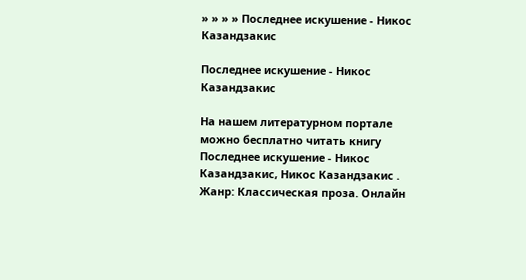» » » » Последнее искушение - Никос Казандзакис

Последнее искушение - Никос Казандзакис

На нашем литературном портале можно бесплатно читать книгу Последнее искушение - Никос Казандзакис, Никос Казандзакис . Жанр: Классическая проза. Онлайн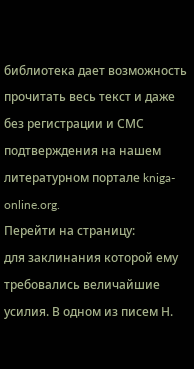библиотека дает возможность прочитать весь текст и даже без регистрации и СМС подтверждения на нашем литературном портале kniga-online.org.
Перейти на страницу:
для заклинания которой ему требовались величайшие усилия. В одном из писем Н.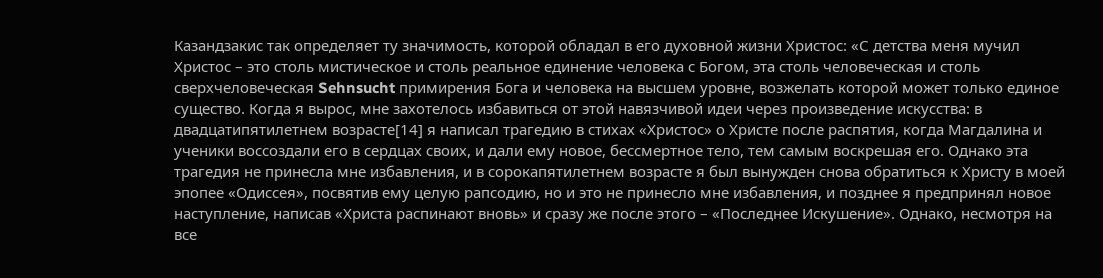Казандзакис так определяет ту значимость, которой обладал в его духовной жизни Христос: «С детства меня мучил Христос – это столь мистическое и столь реальное единение человека с Богом, эта столь человеческая и столь сверхчеловеческая Sehnsucht примирения Бога и человека на высшем уровне, возжелать которой может только единое существо. Когда я вырос, мне захотелось избавиться от этой навязчивой идеи через произведение искусства: в двадцатипятилетнем возрасте[14] я написал трагедию в стихах «Христос» о Христе после распятия, когда Магдалина и ученики воссоздали его в сердцах своих, и дали ему новое, бессмертное тело, тем самым воскрешая его. Однако эта трагедия не принесла мне избавления, и в сорокапятилетнем возрасте я был вынужден снова обратиться к Христу в моей эпопее «Одиссея», посвятив ему целую рапсодию, но и это не принесло мне избавления, и позднее я предпринял новое наступление, написав «Христа распинают вновь» и сразу же после этого – «Последнее Искушение». Однако, несмотря на все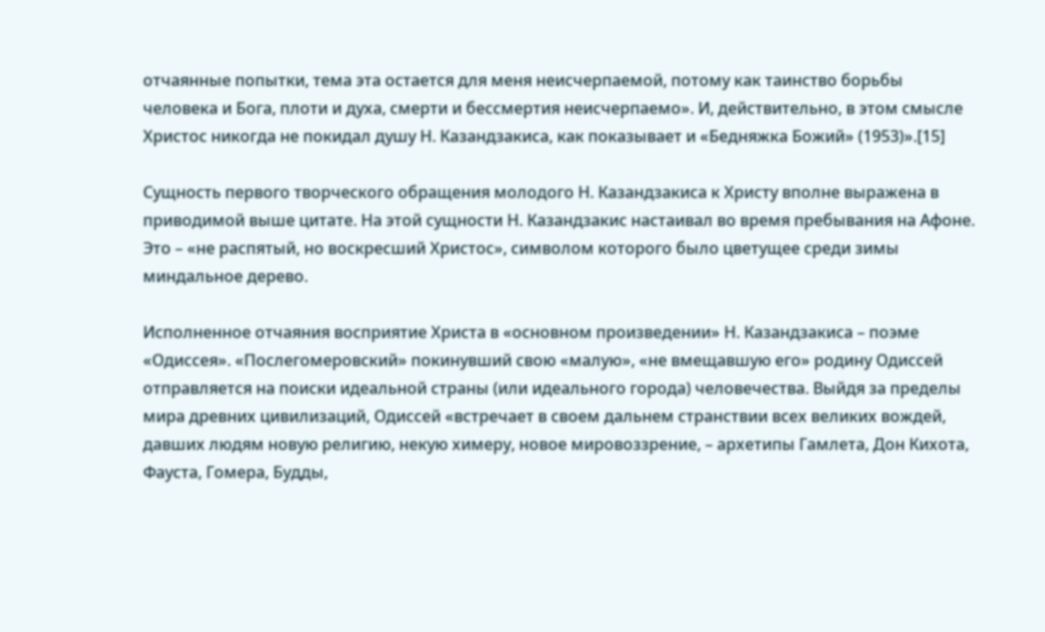отчаянные попытки, тема эта остается для меня неисчерпаемой, потому как таинство борьбы человека и Бога, плоти и духа, смерти и бессмертия неисчерпаемо». И, действительно, в этом смысле Христос никогда не покидал душу Н. Казандзакиса, как показывает и «Бедняжка Божий» (1953)».[15]

Сущность первого творческого обращения молодого Н. Казандзакиса к Христу вполне выражена в приводимой выше цитате. На этой сущности Н. Казандзакис настаивал во время пребывания на Афоне. Это – «не распятый, но воскресший Христос», символом которого было цветущее среди зимы миндальное дерево.

Исполненное отчаяния восприятие Христа в «основном произведении» Н. Казандзакиса – поэме «Одиссея». «Послегомеровский» покинувший свою «малую», «не вмещавшую его» родину Одиссей отправляется на поиски идеальной страны (или идеального города) человечества. Выйдя за пределы мира древних цивилизаций, Одиссей «встречает в своем дальнем странствии всех великих вождей, давших людям новую религию, некую химеру, новое мировоззрение, – архетипы Гамлета, Дон Кихота, Фауста, Гомера, Будды,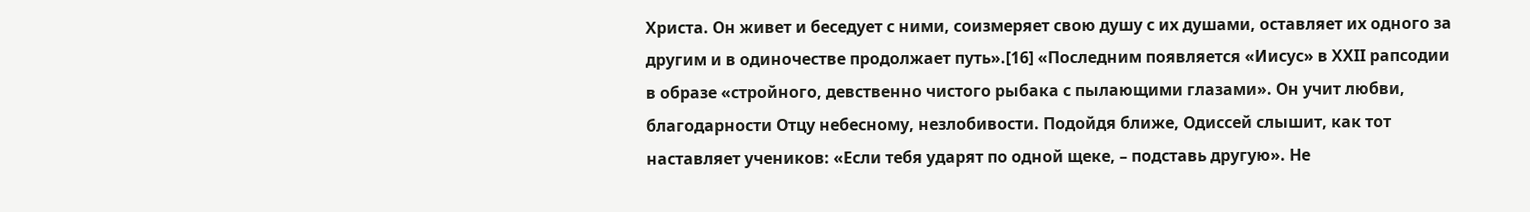Христа. Он живет и беседует с ними, соизмеряет свою душу с их душами, оставляет их одного за другим и в одиночестве продолжает путь».[16] «Последним появляется «Иисус» в ХХII рапсодии в образе «стройного, девственно чистого рыбака с пылающими глазами». Он учит любви, благодарности Отцу небесному, незлобивости. Подойдя ближе, Одиссей слышит, как тот наставляет учеников: «Если тебя ударят по одной щеке, – подставь другую». Не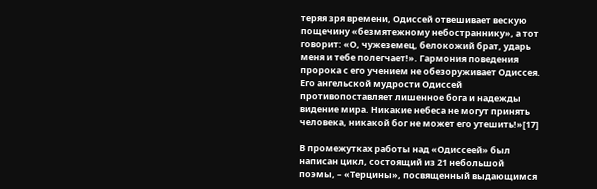теряя зря времени, Одиссей отвешивает вескую пощечину «безмятежному небостраннику», а тот говорит: «О, чужеземец, белокожий брат, ударь меня и тебе полегчает!». Гармония поведения пророка с его учением не обезоруживает Одиссея. Его ангельской мудрости Одиссей противопоставляет лишенное бога и надежды видение мира. Никакие небеса не могут принять человека, никакой бог не может его утешить!»[17]

В промежутках работы над «Одиссеей» был написан цикл, состоящий из 21 небольшой поэмы, – «Терцины», посвященный выдающимся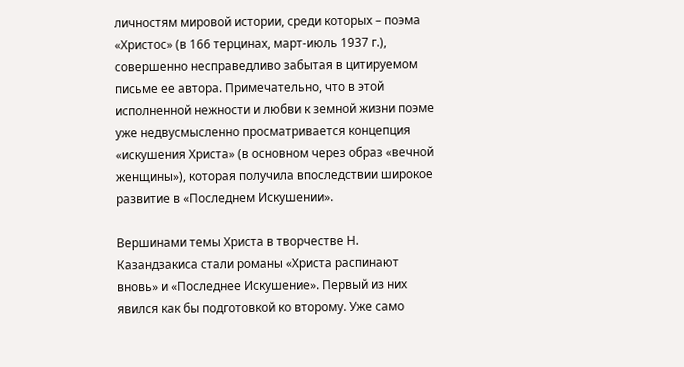личностям мировой истории, среди которых – поэма «Христос» (в 166 терцинах, март-июль 1937 г.), совершенно несправедливо забытая в цитируемом письме ее автора. Примечательно, что в этой исполненной нежности и любви к земной жизни поэме уже недвусмысленно просматривается концепция «искушения Христа» (в основном через образ «вечной женщины»), которая получила впоследствии широкое развитие в «Последнем Искушении».

Вершинами темы Христа в творчестве Н. Казандзакиса стали романы «Христа распинают вновь» и «Последнее Искушение». Первый из них явился как бы подготовкой ко второму. Уже само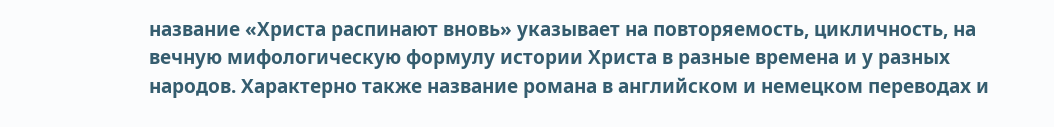название «Христа распинают вновь» указывает на повторяемость, цикличность, на вечную мифологическую формулу истории Христа в разные времена и у разных народов. Характерно также название романа в английском и немецком переводах и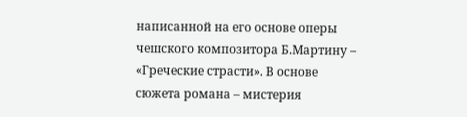написанной на его основе оперы чешского композитора Б.Мартину – «Греческие страсти». В основе сюжета романа – мистерия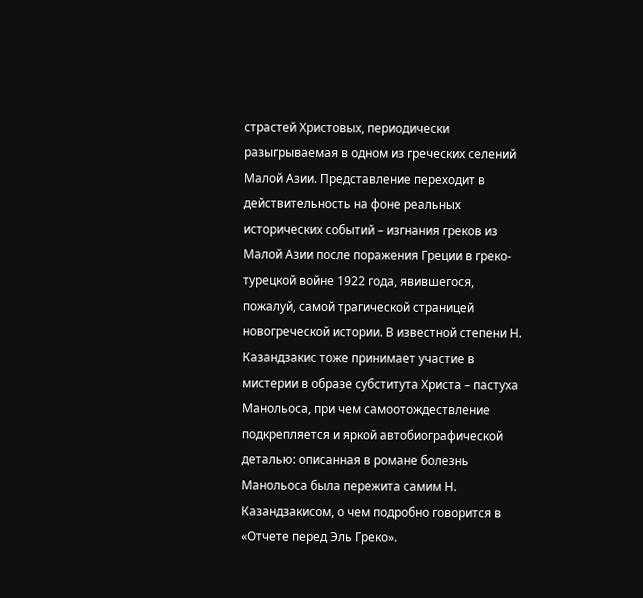страстей Христовых, периодически разыгрываемая в одном из греческих селений Малой Азии. Представление переходит в действительность на фоне реальных исторических событий – изгнания греков из Малой Азии после поражения Греции в греко-турецкой войне 1922 года, явившегося, пожалуй, самой трагической страницей новогреческой истории. В известной степени Н. Казандзакис тоже принимает участие в мистерии в образе субститута Христа – пастуха Манольоса, при чем самоотождествление подкрепляется и яркой автобиографической деталью: описанная в романе болезнь Манольоса была пережита самим Н. Казандзакисом, о чем подробно говорится в «Отчете перед Эль Греко».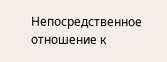Непосредственное отношение к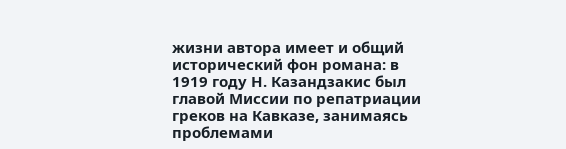жизни автора имеет и общий исторический фон романа: в 1919 году Н. Казандзакис был главой Миссии по репатриации греков на Кавказе, занимаясь проблемами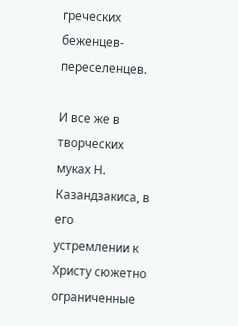греческих беженцев-переселенцев.

И все же в творческих муках Н. Казандзакиса, в его устремлении к Христу сюжетно ограниченные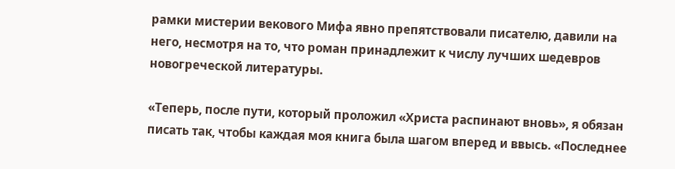рамки мистерии векового Мифа явно препятствовали писателю, давили на него, несмотря на то, что роман принадлежит к числу лучших шедевров новогреческой литературы.

«Теперь, после пути, который проложил «Христа распинают вновь», я обязан писать так, чтобы каждая моя книга была шагом вперед и ввысь. «Последнее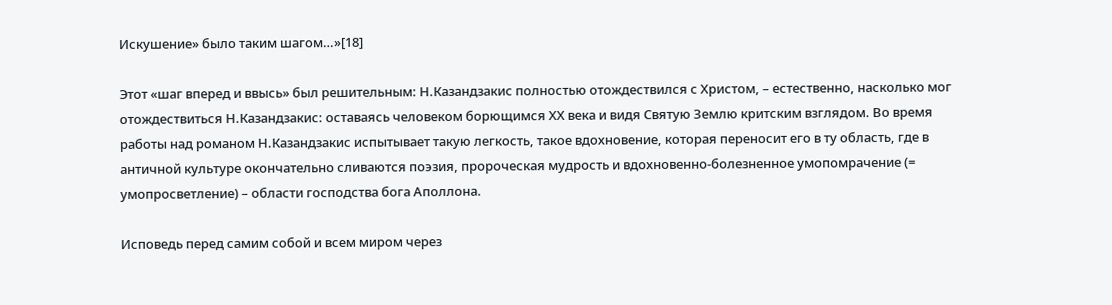Искушение» было таким шагом…»[18]

Этот «шаг вперед и ввысь» был решительным: Н.Казандзакис полностью отождествился с Христом, – естественно, насколько мог отождествиться Н.Казандзакис: оставаясь человеком борющимся ХХ века и видя Святую Землю критским взглядом. Во время работы над романом Н.Казандзакис испытывает такую легкость, такое вдохновение, которая переносит его в ту область, где в античной культуре окончательно сливаются поэзия, пророческая мудрость и вдохновенно-болезненное умопомрачение (= умопросветление) – области господства бога Аполлона.

Исповедь перед самим собой и всем миром через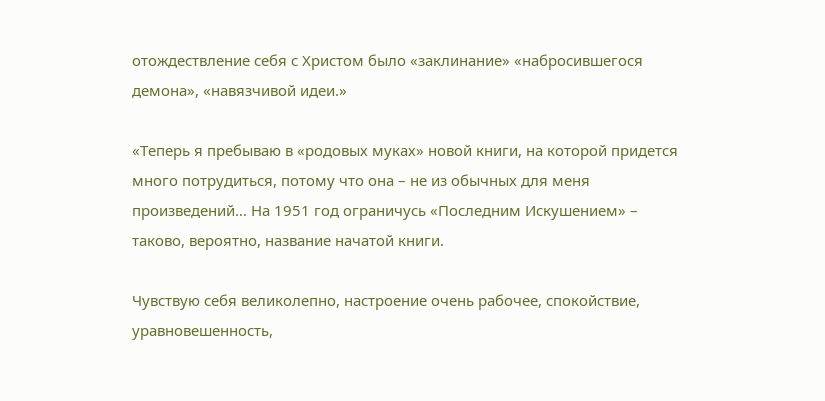отождествление себя с Христом было «заклинание» «набросившегося демона», «навязчивой идеи.»

«Теперь я пребываю в «родовых муках» новой книги, на которой придется много потрудиться, потому что она – не из обычных для меня произведений… На 1951 год ограничусь «Последним Искушением» – таково, вероятно, название начатой книги.

Чувствую себя великолепно, настроение очень рабочее, спокойствие, уравновешенность,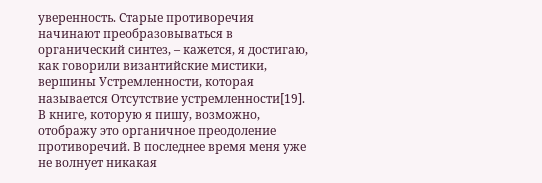уверенность. Старые противоречия начинают преобразовываться в органический синтез, – кажется, я достигаю, как говорили византийские мистики, вершины Устремленности, которая называется Отсутствие устремленности[19]. В книге, которую я пишу, возможно, отображу это органичное преодоление противоречий. В последнее время меня уже не волнует никакая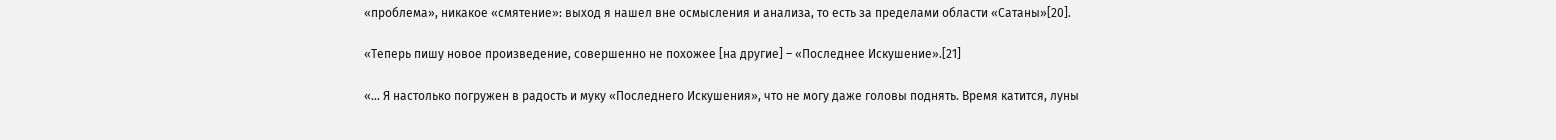«проблема», никакое «смятение»: выход я нашел вне осмысления и анализа, то есть за пределами области «Сатаны»[20].

«Теперь пишу новое произведение, совершенно не похожее [на другие] – «Последнее Искушение».[21]

«… Я настолько погружен в радость и муку «Последнего Искушения», что не могу даже головы поднять. Время катится, луны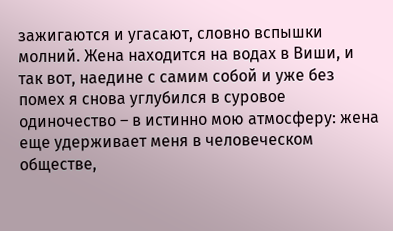зажигаются и угасают, словно вспышки молний. Жена находится на водах в Виши, и так вот, наедине с самим собой и уже без помех я снова углубился в суровое одиночество – в истинно мою атмосферу: жена еще удерживает меня в человеческом обществе,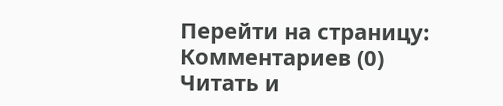Перейти на страницу:
Комментариев (0)
Читать и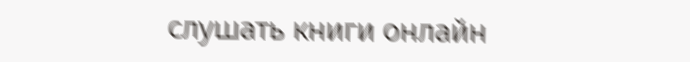слушать книги онлайн